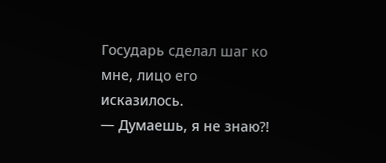Государь сделал шаг ко мне, лицо его исказилось.
— Думаешь, я не знаю⁈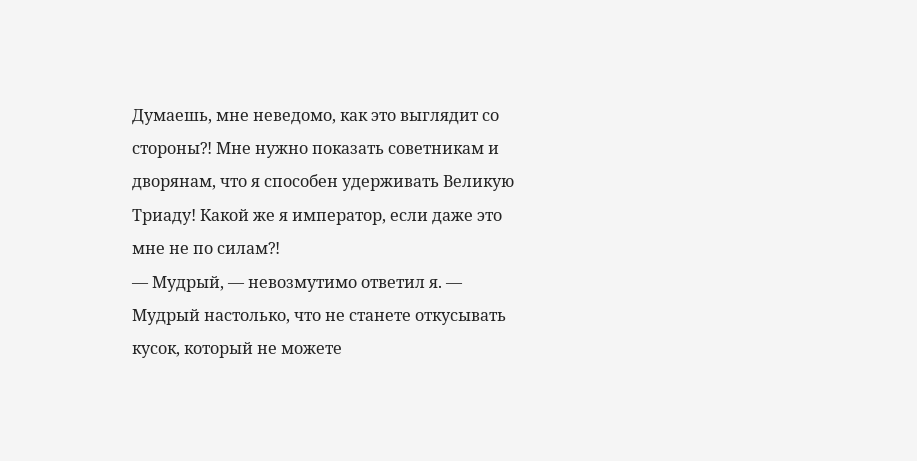Думаешь, мне неведомо, как это выглядит со стороны⁈ Мне нужно показать советникам и дворянам, что я способен удерживать Великую Триаду! Какой же я император, если даже это мне не по силам⁈
— Мудрый, — невозмутимо ответил я. — Мудрый настолько, что не станете откусывать кусок, который не можете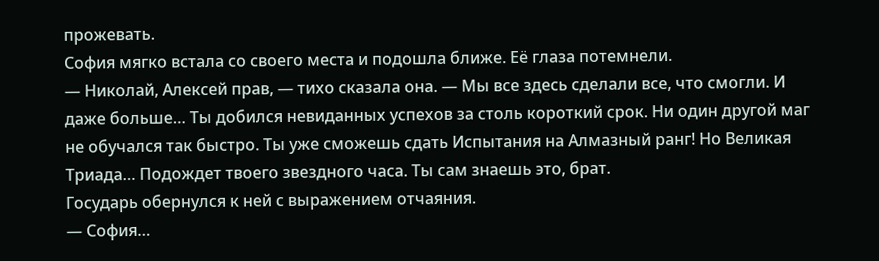прожевать.
София мягко встала со своего места и подошла ближе. Её глаза потемнели.
— Николай, Алексей прав, — тихо сказала она. — Мы все здесь сделали все, что смогли. И даже больше… Ты добился невиданных успехов за столь короткий срок. Ни один другой маг не обучался так быстро. Ты уже сможешь сдать Испытания на Алмазный ранг! Но Великая Триада… Подождет твоего звездного часа. Ты сам знаешь это, брат.
Государь обернулся к ней с выражением отчаяния.
— София…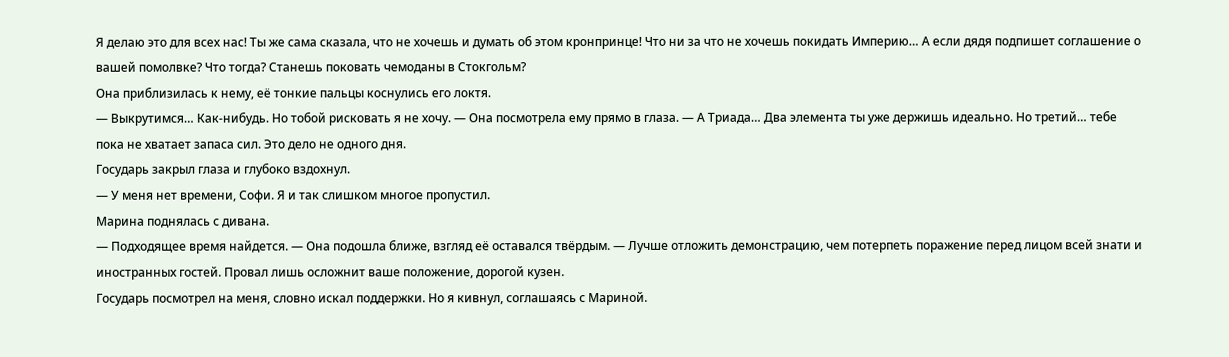Я делаю это для всех нас! Ты же сама сказала, что не хочешь и думать об этом кронпринце! Что ни за что не хочешь покидать Империю… А если дядя подпишет соглашение о вашей помолвке? Что тогда? Станешь поковать чемоданы в Стокгольм?
Она приблизилась к нему, её тонкие пальцы коснулись его локтя.
— Выкрутимся… Как-нибудь. Но тобой рисковать я не хочу. — Она посмотрела ему прямо в глаза. — А Триада… Два элемента ты уже держишь идеально. Но третий… тебе пока не хватает запаса сил. Это дело не одного дня.
Государь закрыл глаза и глубоко вздохнул.
— У меня нет времени, Софи. Я и так слишком многое пропустил.
Марина поднялась с дивана.
— Подходящее время найдется. — Она подошла ближе, взгляд её оставался твёрдым. — Лучше отложить демонстрацию, чем потерпеть поражение перед лицом всей знати и иностранных гостей. Провал лишь осложнит ваше положение, дорогой кузен.
Государь посмотрел на меня, словно искал поддержки. Но я кивнул, соглашаясь с Мариной.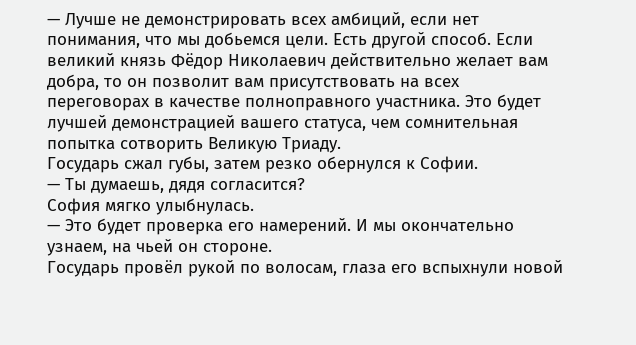— Лучше не демонстрировать всех амбиций, если нет понимания, что мы добьемся цели. Есть другой способ. Если великий князь Фёдор Николаевич действительно желает вам добра, то он позволит вам присутствовать на всех переговорах в качестве полноправного участника. Это будет лучшей демонстрацией вашего статуса, чем сомнительная попытка сотворить Великую Триаду.
Государь сжал губы, затем резко обернулся к Софии.
— Ты думаешь, дядя согласится?
София мягко улыбнулась.
— Это будет проверка его намерений. И мы окончательно узнаем, на чьей он стороне.
Государь провёл рукой по волосам, глаза его вспыхнули новой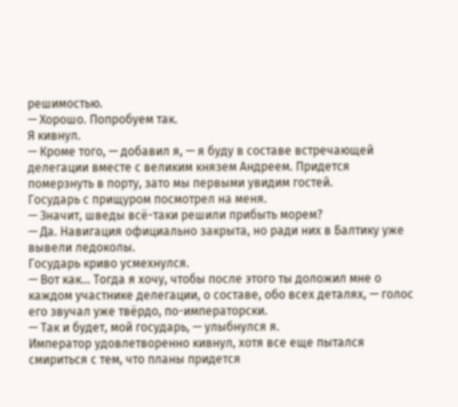решимостью.
— Хорошо. Попробуем так.
Я кивнул.
— Кроме того, — добавил я, — я буду в составе встречающей делегации вместе с великим князем Андреем. Придется померзнуть в порту, зато мы первыми увидим гостей.
Государь с прищуром посмотрел на меня.
— Значит, шведы всё-таки решили прибыть морем?
— Да. Навигация официально закрыта, но ради них в Балтику уже вывели ледоколы.
Государь криво усмехнулся.
— Вот как… Тогда я хочу, чтобы после этого ты доложил мне о каждом участнике делегации, о составе, обо всех деталях, — голос его звучал уже твёрдо, по-императорски.
— Так и будет, мой государь, — улыбнулся я.
Император удовлетворенно кивнул, хотя все еще пытался смириться с тем, что планы придется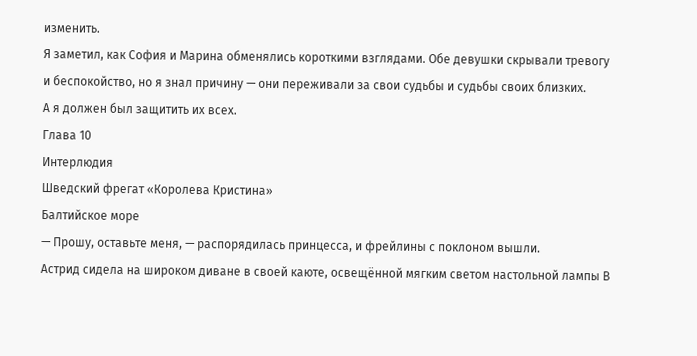изменить.
Я заметил, как София и Марина обменялись короткими взглядами. Обе девушки скрывали тревогу и беспокойство, но я знал причину — они переживали за свои судьбы и судьбы своих близких.
А я должен был защитить их всех.
Глава 10
Интерлюдия
Шведский фрегат «Королева Кристина»
Балтийское море
— Прошу, оставьте меня, — распорядилась принцесса, и фрейлины с поклоном вышли.
Астрид сидела на широком диване в своей каюте, освещённой мягким светом настольной лампы В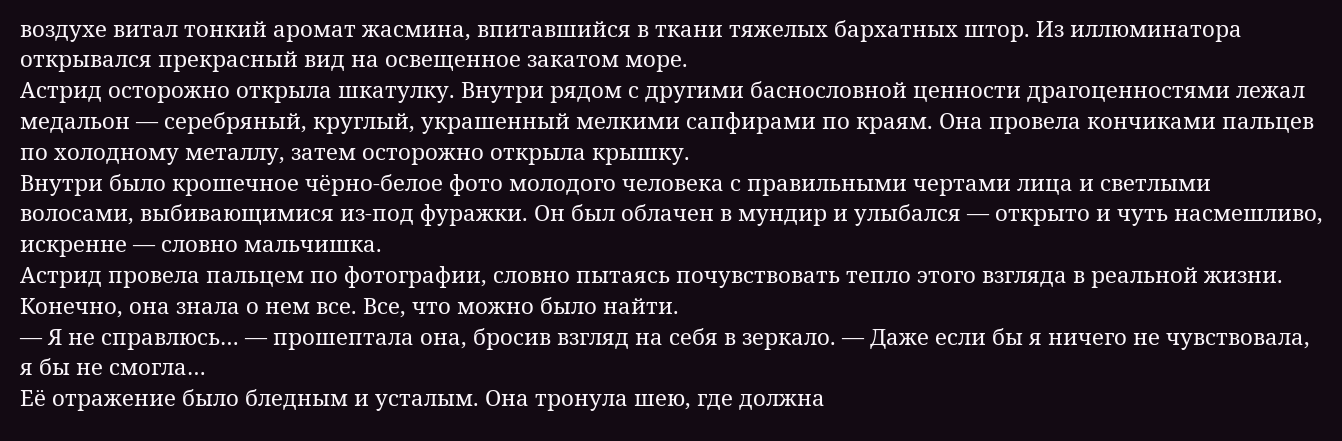воздухе витал тонкий аромат жасмина, впитавшийся в ткани тяжелых бархатных штор. Из иллюминатора открывался прекрасный вид на освещенное закатом море.
Астрид осторожно открыла шкатулку. Внутри рядом с другими баснословной ценности драгоценностями лежал медальон — серебряный, круглый, украшенный мелкими сапфирами по краям. Она провела кончиками пальцев по холодному металлу, затем осторожно открыла крышку.
Внутри было крошечное чёрно-белое фото молодого человека с правильными чертами лица и светлыми волосами, выбивающимися из-под фуражки. Он был облачен в мундир и улыбался — открыто и чуть насмешливо, искренне — словно мальчишка.
Астрид провела пальцем по фотографии, словно пытаясь почувствовать тепло этого взгляда в реальной жизни.
Конечно, она знала о нем все. Все, что можно было найти.
— Я не справлюсь… — прошептала она, бросив взгляд на себя в зеркало. — Даже если бы я ничего не чувствовала, я бы не смогла…
Её отражение было бледным и усталым. Она тронула шею, где должна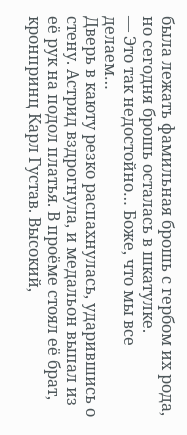была лежать фамильная брошь с гербом их рода, но сегодня брошь осталась в шкатулке.
— Это так недостойно… Боже, что мы все делаем…
Дверь в каюту резко распахнулась, ударившись о стену. Астрид вздрогнула, и медальон выпал из её рук на подол платья. В проёме стоял её брат, кронпринц Карл Густав. Высокий,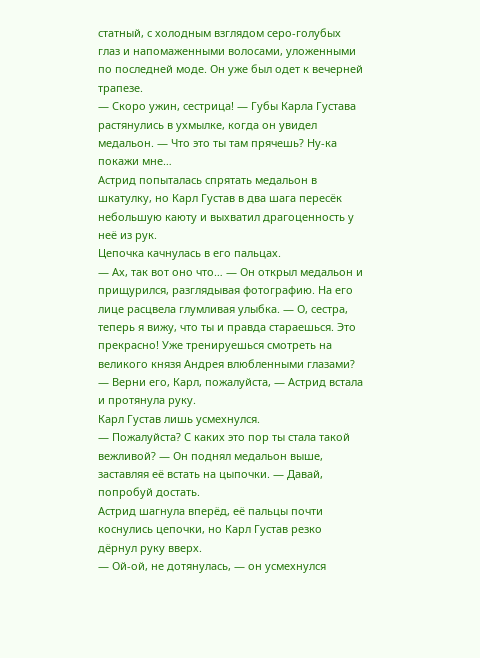статный, с холодным взглядом серо-голубых глаз и напомаженными волосами, уложенными по последней моде. Он уже был одет к вечерней трапезе.
— Скоро ужин, сестрица! — Губы Карла Густава растянулись в ухмылке, когда он увидел медальон. — Что это ты там прячешь? Ну-ка покажи мне…
Астрид попыталась спрятать медальон в шкатулку, но Карл Густав в два шага пересёк небольшую каюту и выхватил драгоценность у неё из рук.
Цепочка качнулась в его пальцах.
— Ах, так вот оно что… — Он открыл медальон и прищурился, разглядывая фотографию. На его лице расцвела глумливая улыбка. — О, сестра, теперь я вижу, что ты и правда стараешься. Это прекрасно! Уже тренируешься смотреть на великого князя Андрея влюбленными глазами?
— Верни его, Карл, пожалуйста, — Астрид встала и протянула руку.
Карл Густав лишь усмехнулся.
— Пожалуйста? С каких это пор ты стала такой вежливой? — Он поднял медальон выше, заставляя её встать на цыпочки. — Давай, попробуй достать.
Астрид шагнула вперёд, её пальцы почти коснулись цепочки, но Карл Густав резко дёрнул руку вверх.
— Ой-ой, не дотянулась, — он усмехнулся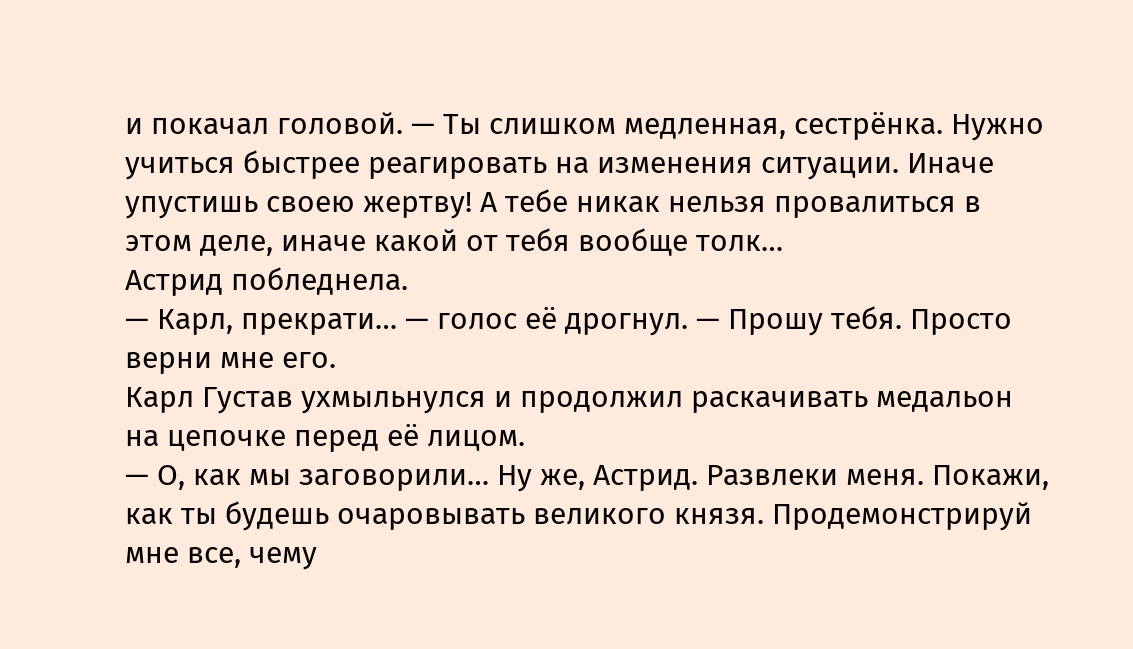и покачал головой. — Ты слишком медленная, сестрёнка. Нужно учиться быстрее реагировать на изменения ситуации. Иначе упустишь своею жертву! А тебе никак нельзя провалиться в этом деле, иначе какой от тебя вообще толк…
Астрид побледнела.
— Карл, прекрати… — голос её дрогнул. — Прошу тебя. Просто верни мне его.
Карл Густав ухмыльнулся и продолжил раскачивать медальон на цепочке перед её лицом.
— О, как мы заговорили… Ну же, Астрид. Развлеки меня. Покажи, как ты будешь очаровывать великого князя. Продемонстрируй мне все, чему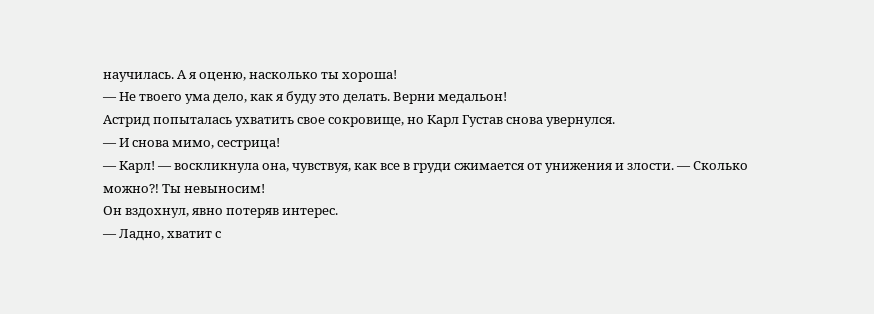научилась. А я оценю, насколько ты хороша!
— Не твоего ума дело, как я буду это делать. Верни медальон!
Астрид попыталась ухватить свое сокровище, но Карл Густав снова увернулся.
— И снова мимо, сестрица!
— Карл! — воскликнула она, чувствуя, как все в груди сжимается от унижения и злости. — Сколько можно⁈ Ты невыносим!
Он вздохнул, явно потеряв интерес.
— Ладно, хватит с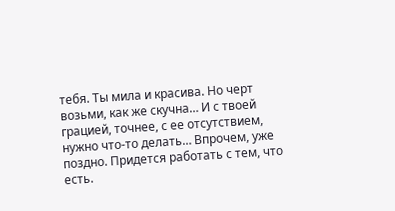тебя. Ты мила и красива. Но черт возьми, как же скучна… И с твоей грацией, точнее, с ее отсутствием, нужно что-то делать… Впрочем, уже поздно. Придется работать с тем, что есть.